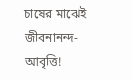চাষের মাঝেই জীবনানন্দ-আবৃত্তি!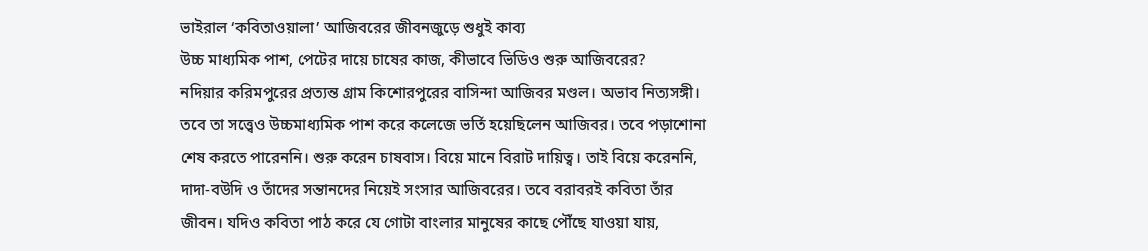ভাইরাল ‘কবিতাওয়ালা’ আজিবরের জীবনজুড়ে শুধুই কাব্য
উচ্চ মাধ্যমিক পাশ, পেটের দায়ে চাষের কাজ, কীভাবে ভিডিও শুরু আজিবরের?
নদিয়ার করিমপুরের প্রত্যন্ত গ্রাম কিশোরপুরের বাসিন্দা আজিবর মণ্ডল। অভাব নিত্যসঙ্গী। তবে তা সত্ত্বেও উচ্চমাধ্যমিক পাশ করে কলেজে ভর্তি হয়েছিলেন আজিবর। তবে পড়াশোনা শেষ করতে পারেননি। শুরু করেন চাষবাস। বিয়ে মানে বিরাট দায়িত্ব। তাই বিয়ে করেননি, দাদা-বউদি ও তাঁদের সন্তানদের নিয়েই সংসার আজিবরের। তবে বরাবরই কবিতা তাঁর জীবন। যদিও কবিতা পাঠ করে যে গোটা বাংলার মানুষের কাছে পৌঁছে যাওয়া যায়,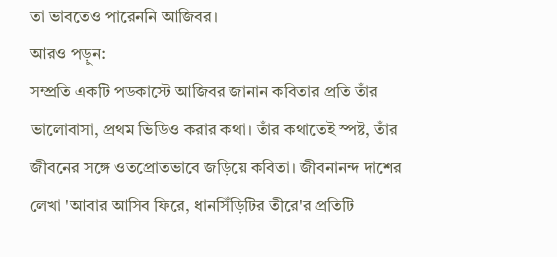তা ভাবতেও পারেননি আজিবর।
আরও পড়ুন:
সম্প্রতি একটি পডকাস্টে আজিবর জানান কবিতার প্রতি তাঁর ভালোবাসা, প্রথম ভিডিও করার কথা। তাঁর কথাতেই স্পষ্ট, তাঁর জীবনের সঙ্গে ওতপ্রোতভাবে জড়িয়ে কবিতা। জীবনানন্দ দাশের লেখা 'আবার আসিব ফিরে, ধানসিঁড়িটির তীরে'র প্রতিটি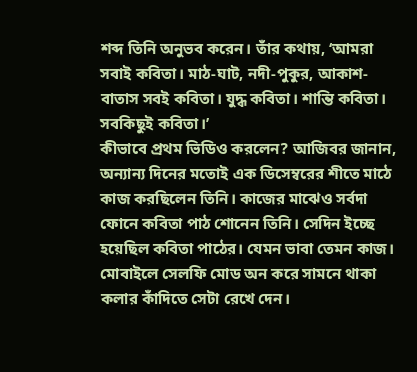শব্দ তিনি অনুভব করেন। তাঁর কথায়, ‘আমরা সবাই কবিতা। মাঠ-ঘাট, নদী-পুকুর, আকাশ-বাতাস সবই কবিতা। যুদ্ধ কবিতা। শান্তি কবিতা। সবকিছুই কবিতা।’
কীভাবে প্রথম ভিডিও করলেন? আজিবর জানান, অন্যান্য দিনের মতোই এক ডিসেম্বরের শীতে মাঠে কাজ করছিলেন তিনি। কাজের মাঝেও সর্বদা ফোনে কবিতা পাঠ শোনেন তিনি। সেদিন ইচ্ছে হয়েছিল কবিতা পাঠের। যেমন ভাবা তেমন কাজ। মোবাইলে সেলফি মোড অন করে সামনে থাকা কলার কাঁদিতে সেটা রেখে দেন।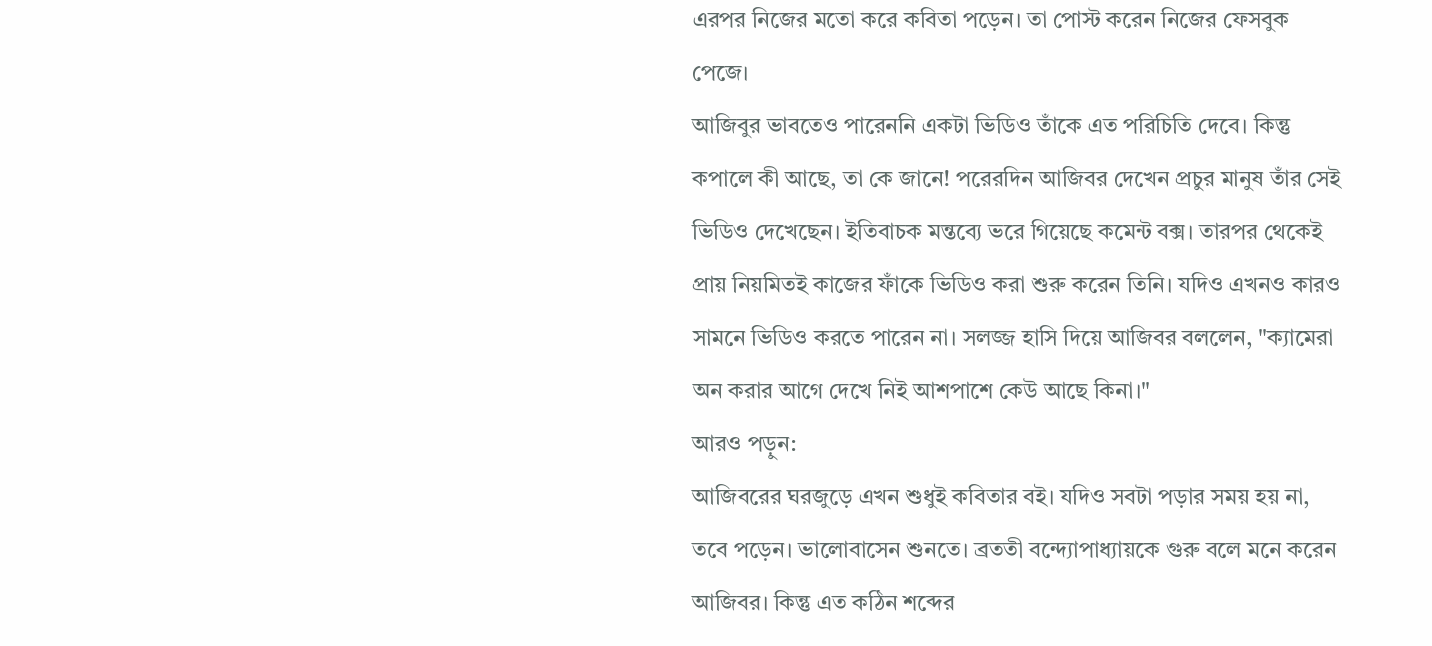এরপর নিজের মতো করে কবিতা পড়েন। তা পোস্ট করেন নিজের ফেসবুক পেজে।
আজিবুর ভাবতেও পারেননি একটা ভিডিও তাঁকে এত পরিচিতি দেবে। কিন্তু কপালে কী আছে, তা কে জানে! পরেরদিন আজিবর দেখেন প্রচুর মানুষ তাঁর সেই ভিডিও দেখেছেন। ইতিবাচক মন্তব্যে ভরে গিয়েছে কমেন্ট বক্স। তারপর থেকেই প্রায় নিয়মিতই কাজের ফাঁকে ভিডিও করা শুরু করেন তিনি। যদিও এখনও কারও সামনে ভিডিও করতে পারেন না। সলজ্জ হাসি দিয়ে আজিবর বললেন, "ক্যামেরা অন করার আগে দেখে নিই আশপাশে কেউ আছে কিনা।"
আরও পড়ুন:
আজিবরের ঘরজুড়ে এখন শুধুই কবিতার বই। যদিও সবটা পড়ার সময় হয় না, তবে পড়েন। ভালোবাসেন শুনতে। ব্রততী বন্দ্যোপাধ্যায়কে গুরু বলে মনে করেন আজিবর। কিন্তু এত কঠিন শব্দের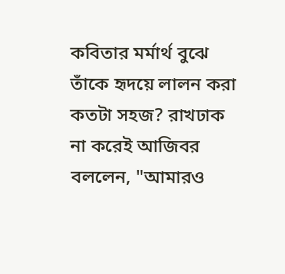কবিতার মর্মার্থ বুঝে তাঁকে হৃদয়ে লালন করা কতটা সহজ? রাখঢাক না করেই আজিবর বললেন, "আমারও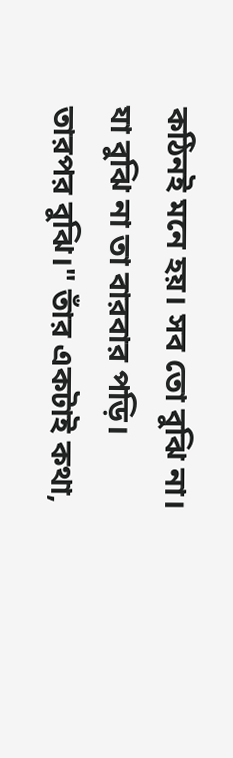কঠিনই মনে হয়। সব তো বুঝি না। যা বুঝি না তা বারবার পড়ি। তারপর বুঝি।" তাঁর একটাই কথা,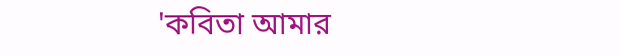'কবিতা আমার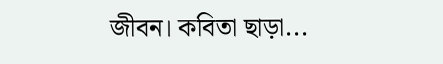জীবন। কবিতা ছাড়া...